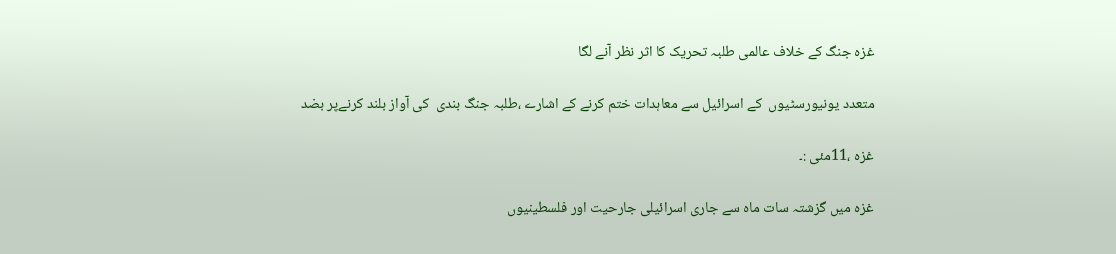غزہ جنگ کے خلاف عالمی طلبہ تحریک کا اثر نظر آنے لگا

متعدد یونیورسٹیوں  کے اسرائیل سے معاہدات ختم کرنے کے اشارے ،طلبہ جنگ بندی  کی آواز بلند کرنےپر بضد

غزہ ،11مئی :۔

غزہ میں گزشتہ سات ماہ سے جاری اسرائیلی جارحیت اور فلسطینیوں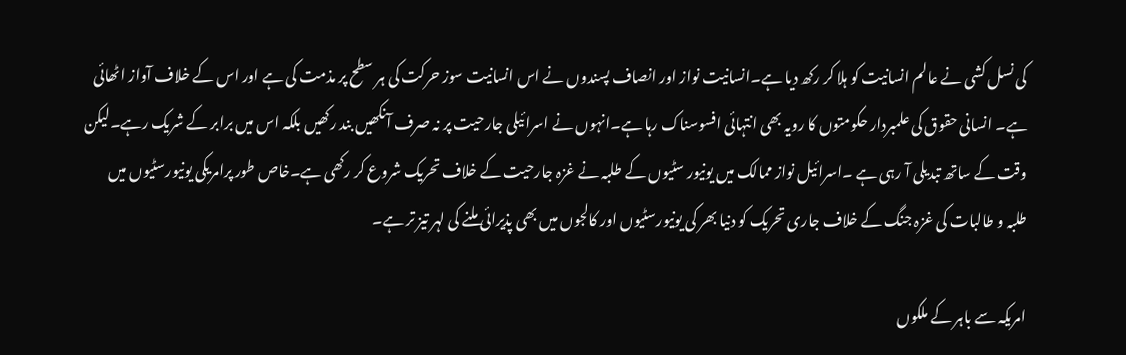کی نسل کشی نے عالم انسانیت کو ہلا کر رکھ دیا ہے۔انسانیت نواز اور انصاف پسندوں نے اس انسانیت سوز حرکت کی ہر سطح پر مذمت کی ہے اور اس کے خلاف آواز اٹھائی ہے۔ انسانی حقوق کی علمبردار حکومتوں کا رویہ بھی انتہائی افسوسناک رہا ہے۔انہوں نے اسرائیلی جارحیت پر نہ صرف آنکھیں بند رکھیں بلکہ اس میں برابر کے شریک رہے۔لیکن وقت کے ساتھ تبدیلی آ رہی ہے ۔اسرائیل نواز ممالک میں یونیور سٹیوں کے طلبہ نے غزہ جارحیت کے خلاف تحریک شروع کر رکھی ہے۔خاص طور پرامریکی یونیورسٹیوں میں طلبہ و طالبات کی غزہ جنگ کے خلاف جاری تحریک کو دنیا بھر کی یونیورسٹیوں اور کالجوں میں بھی پذیرائی ملنے کی لہر تیز تر ہے۔

امریکہ سے باہر کے ملکوں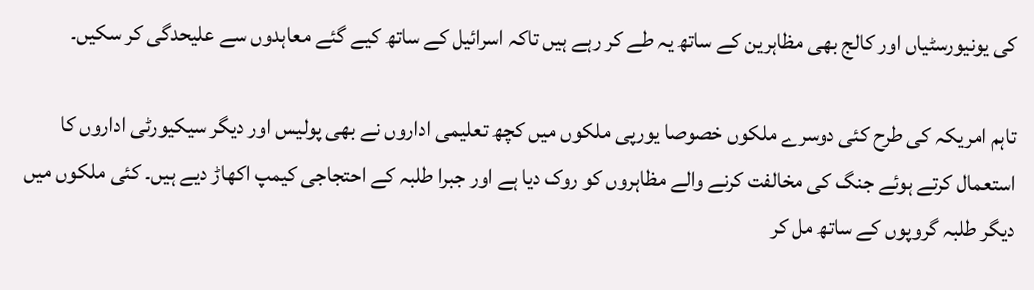کی یونیورسٹیاں اور کالج بھی مظاہرین کے ساتھ یہ طے کر رہے ہیں تاکہ اسرائیل کے ساتھ کیے گئے معاہدوں سے علیحدگی کر سکیں۔

تاہم امریکہ کی طرح کئی دوسرے ملکوں خصوصا یورپی ملکوں میں کچھ تعلیمی اداروں نے بھی پولیس اور دیگر سیکیورٹی اداروں کا استعمال کرتے ہوئے جنگ کی مخالفت کرنے والے مظاہروں کو روک دیا ہے اور جبرا طلبہ کے احتجاجی کیمپ اکھاڑ دیے ہیں۔ کئی ملکوں میں دیگر طلبہ گروپوں کے ساتھ مل کر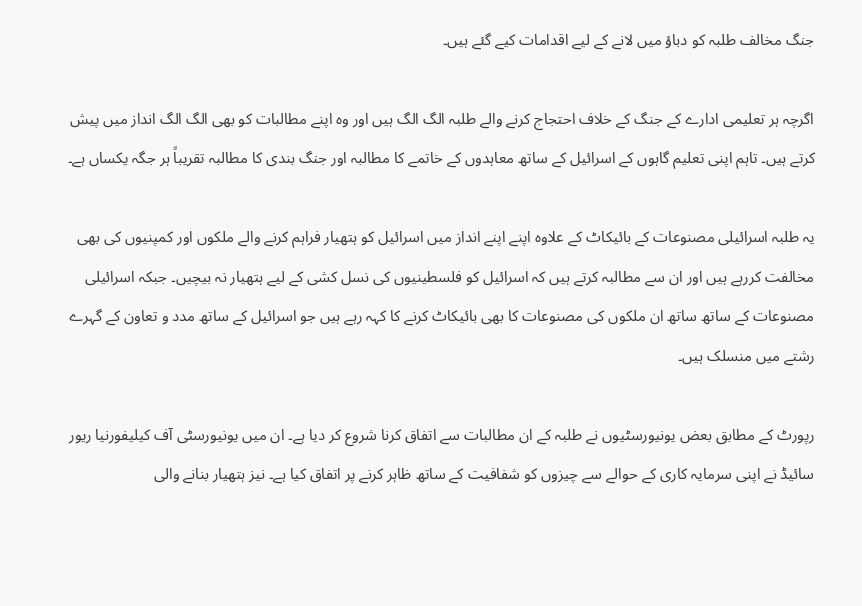جنگ مخالف طلبہ کو دباؤ میں لانے کے لیے اقدامات کیے گئے ہیں۔

اگرچہ ہر تعلیمی ادارے کے جنگ کے خلاف احتجاج کرنے والے طلبہ الگ الگ ہیں اور وہ اپنے مطالبات کو بھی الگ الگ انداز میں پیش کرتے ہیں۔ تاہم اپنی تعلیم گاہوں کے اسرائیل کے ساتھ معاہدوں کے خاتمے کا مطالبہ اور جنگ بندی کا مطالبہ تقریباً ہر جگہ یکساں ہے۔

یہ طلبہ اسرائیلی مصنوعات کے بائیکاٹ کے علاوہ اپنے اپنے انداز میں اسرائیل کو ہتھیار فراہم کرنے والے ملکوں اور کمپنیوں کی بھی مخالفت کررہے ہیں اور ان سے مطالبہ کرتے ہیں کہ اسرائیل کو فلسطینیوں کی نسل کشی کے لیے ہتھیار نہ بیچیں۔ جبکہ اسرائیلی مصنوعات کے ساتھ ساتھ ان ملکوں کی مصنوعات کا بھی بائیکاٹ کرنے کا کہہ رہے ہیں جو اسرائیل کے ساتھ مدد و تعاون کے گہرے رشتے میں منسلک ہیں۔

رپورٹ کے مطابق بعض یونیورسٹیوں نے طلبہ کے ان مطالبات سے اتفاق کرنا شروع کر دیا ہے۔ ان میں یونیورسٹی آف کیلیفورنیا ریور سائیڈ نے اپنی سرمایہ کاری کے حوالے سے چیزوں کو شفافیت کے ساتھ ظاہر کرنے پر اتفاق کیا ہے۔ نیز ہتھیار بنانے والی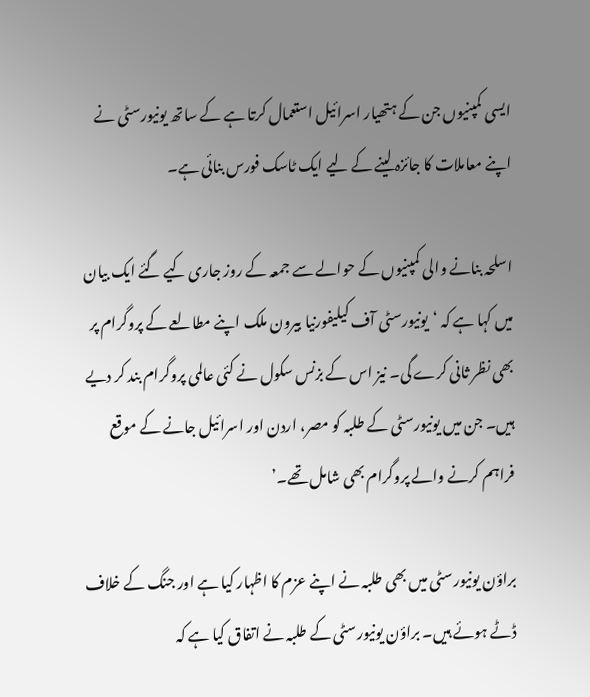ایسی کمپنیوں جن کے ہتھیار اسرائیل استعمال کرتا ہے کے ساتھ یونیورسٹی نے اپنے معاملات کا جائزہ لینے کے لیے ایک ٹاسک فورس بنائی ہے۔

اسلحہ بنانے والی کمپنیوں کے حوالے سے جمعہ کے روز جاری کیے گئے ایک بیان میں کہا ہے کہ ‘یونیورسٹی آف کیلیفورنیا بیرون ملک اپنے مطالعے کے پروگرام پر بھی نظر ثانی کرے گی۔ نیز اس کے بزنس سکول نے کئی عالمی پروگرام بند کر دیے ہیں۔ جن میں یونیورسٹی کے طلبہ کو مصر، اردن اور اسرائیل جانے کے موقع فراہم کرنے والے پروگرام بھی شامل تھے۔’

براؤن یونیورسٹی میں بھی طلبہ نے اپنے عزم کا اظہار کیا ہے اور جنگ کے خلاف ڈٹے ہوئے ہیں۔ براؤن یونیورسٹی کے طلبہ نے اتفاق کیا ہے کہ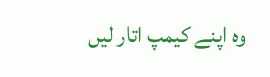وہ اپنے کیمپ اتار لیں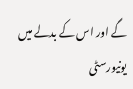گے اور اس کے بدلے میں یونیورسٹی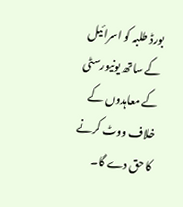بورڈ طلبہ کو اسرائیل کے ساتھ یونیورسٹی کے معاہدوں کے خلاف ووٹ کرنے کا حق دے گا۔